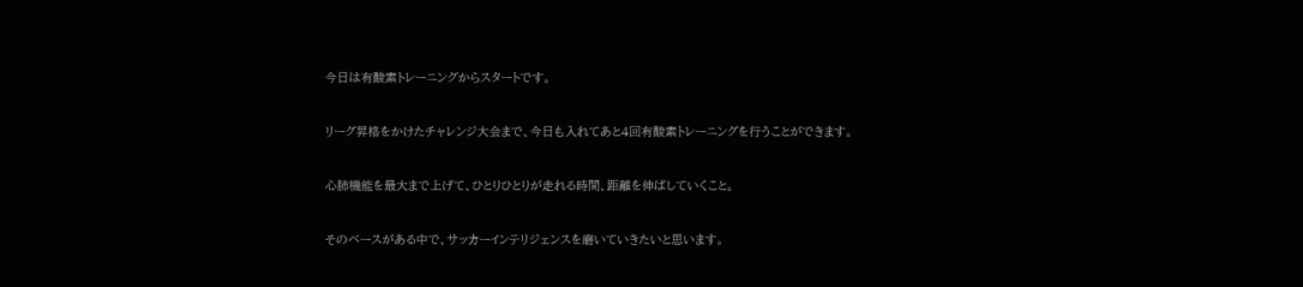今日は有酸素トレーニングからスタートです。


リーグ昇格をかけたチャレンジ大会まで、今日も入れてあと4回有酸素トレーニングを行うことができます。


心肺機能を最大まで上げて、ひとりひとりが走れる時間、距離を伸ばしていくこと。


そのベースがある中で、サッカーインテリジェンスを磨いていきたいと思います。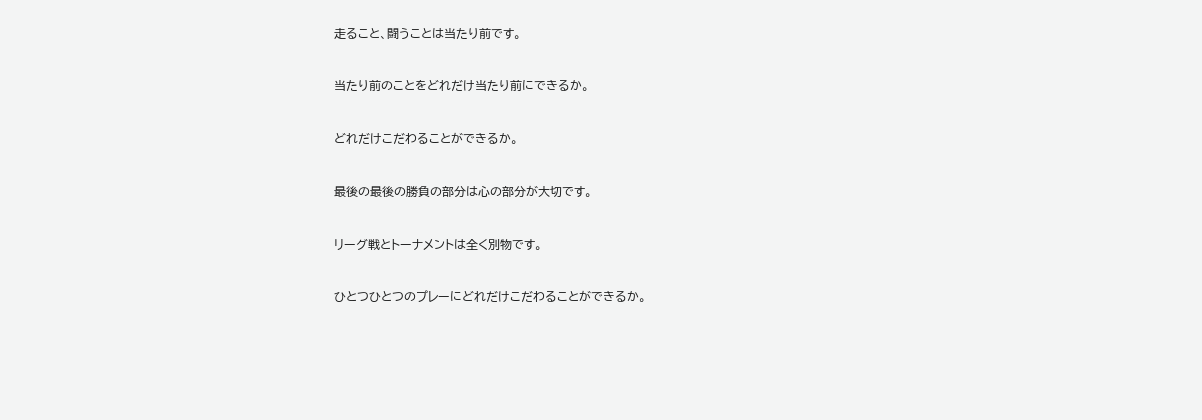走ること、闘うことは当たり前です。


当たり前のことをどれだけ当たり前にできるか。


どれだけこだわることができるか。


最後の最後の勝負の部分は心の部分が大切です。


リーグ戦とトーナメントは全く別物です。


ひとつひとつのプレーにどれだけこだわることができるか。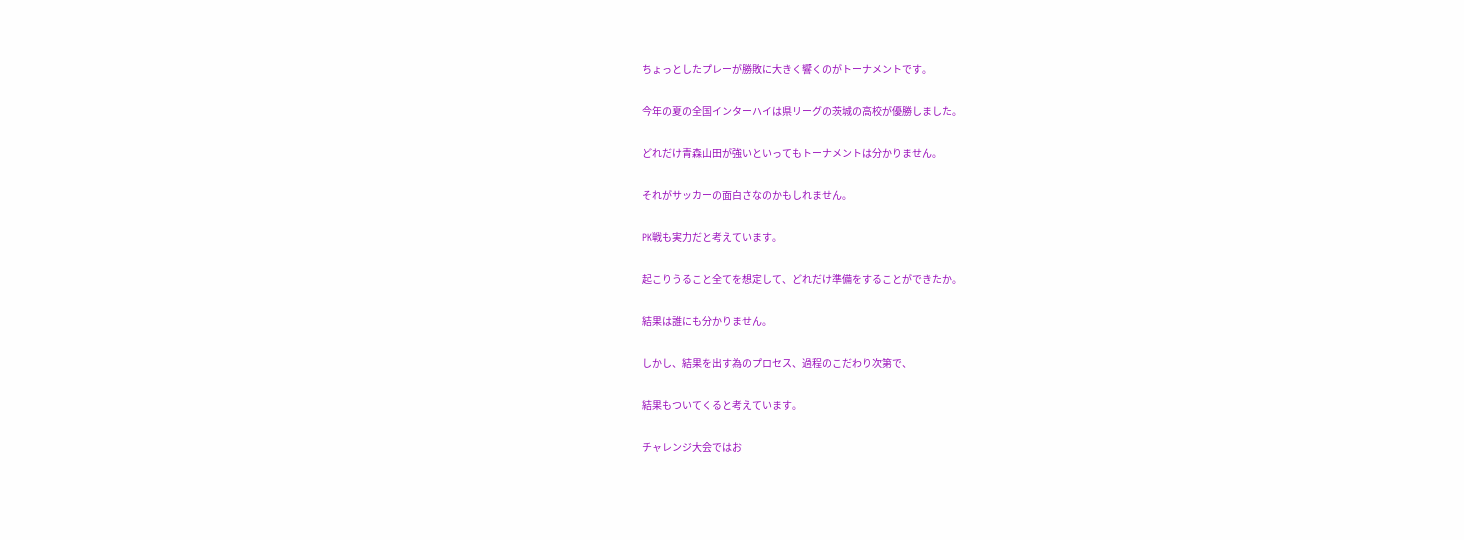ちょっとしたプレーが勝敗に大きく響くのがトーナメントです。


今年の夏の全国インターハイは県リーグの茨城の高校が優勝しました。


どれだけ青森山田が強いといってもトーナメントは分かりません。


それがサッカーの面白さなのかもしれません。


PK戦も実力だと考えています。


起こりうること全てを想定して、どれだけ準備をすることができたか。


結果は誰にも分かりません。


しかし、結果を出す為のプロセス、過程のこだわり次第で、


結果もついてくると考えています。


チャレンジ大会ではお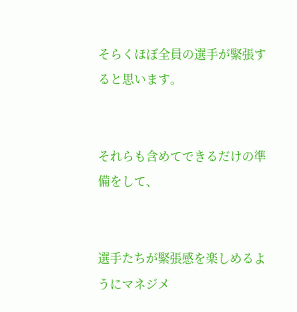そらくほぼ全員の選手が緊張すると思います。


それらも含めてできるだけの準備をして、


選手たちが緊張感を楽しめるようにマネジメ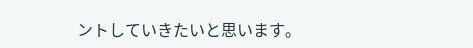ントしていきたいと思います。